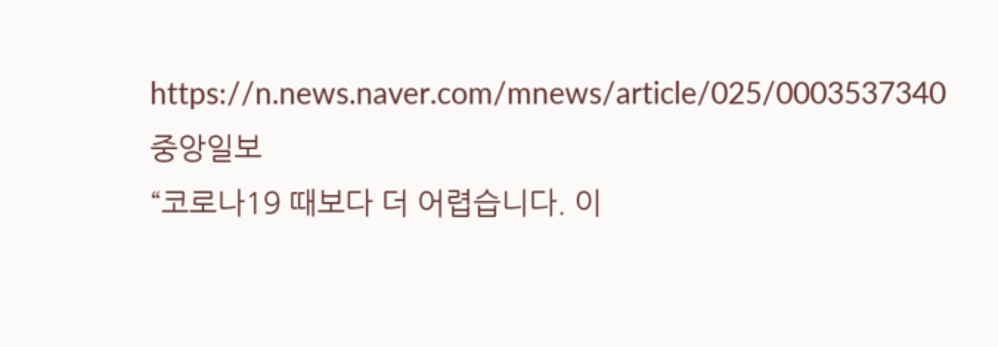https://n.news.naver.com/mnews/article/025/0003537340
중앙일보
“코로나19 때보다 더 어렵습니다. 이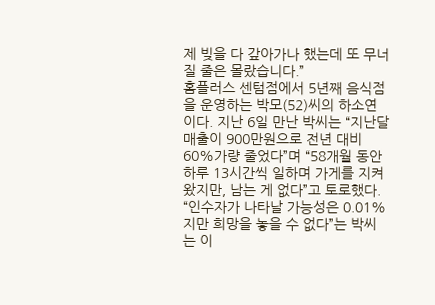제 빚을 다 갚아가나 했는데 또 무너질 줄은 몰랐습니다.”
홈플러스 센텀점에서 5년째 음식점을 운영하는 박모(52)씨의 하소연이다. 지난 6일 만난 박씨는 “지난달 매출이 900만원으로 전년 대비 60%가량 줄었다”며 “58개월 동안 하루 13시간씩 일하며 가게를 지켜왔지만, 남는 게 없다”고 토로했다. “인수자가 나타날 가능성은 0.01%지만 희망을 놓을 수 없다”는 박씨는 이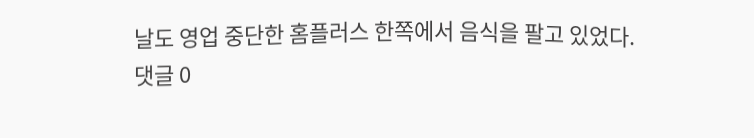날도 영업 중단한 홈플러스 한쪽에서 음식을 팔고 있었다.
댓글 0